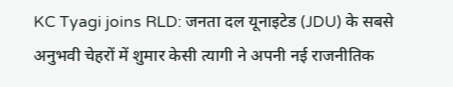KC Tyagi joins RLD: जनता दल यूनाइटेड (JDU) के सबसे अनुभवी चेहरों में शुमार केसी त्यागी ने अपनी नई राजनीतिक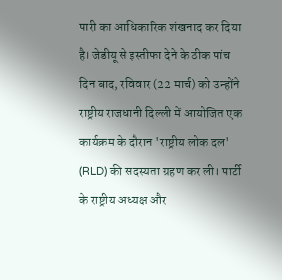पारी का आधिकारिक शंखनाद कर दिया है। जेडीयू से इस्तीफा देने के ठीक पांच दिन बाद, रविवार (22 मार्च) को उन्होंने राष्ट्रीय राजधानी दिल्ली में आयोजित एक कार्यक्रम के दौरान 'राष्ट्रीय लोक दल' (RLD) की सदस्यता ग्रहण कर ली। पार्टी के राष्ट्रीय अध्यक्ष और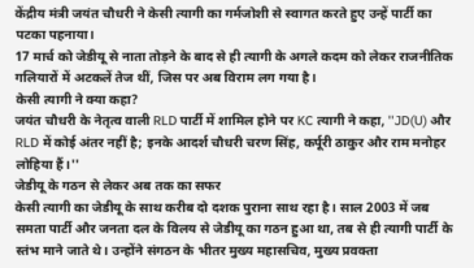केंद्रीय मंत्री जयंत चौधरी ने केसी त्यागी का गर्मजोशी से स्वागत करते हुए उन्हें पार्टी का पटका पहनाया।
17 मार्च को जेडीयू से नाता तोड़ने के बाद से ही त्यागी के अगले कदम को लेकर राजनीतिक गलियारों में अटकलें तेज थीं, जिस पर अब विराम लग गया है।
केसी त्यागी ने क्या कहा?
जयंत चौधरी के नेतृत्व वाली RLD पार्टी में शामिल होने पर KC त्यागी ने कहा, ''JD(U) और RLD में कोई अंतर नहीं है; इनके आदर्श चौधरी चरण सिंह, कर्पूरी ठाकुर और राम मनोहर लोहिया हैं।''
जेडीयू के गठन से लेकर अब तक का सफर
केसी त्यागी का जेडीयू के साथ करीब दो दशक पुराना साथ रहा है। साल 2003 में जब समता पार्टी और जनता दल के विलय से जेडीयू का गठन हुआ था, तब से ही त्यागी पार्टी के स्तंभ माने जाते थे। उन्होंने संगठन के भीतर मुख्य महासचिव, मुख्य प्रवक्ता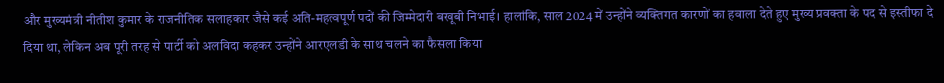और मुख्यमंत्री नीतीश कुमार के राजनीतिक सलाहकार जैसे कई अति-महत्वपूर्ण पदों की जिम्मेदारी बखूबी निभाई। हालांकि, साल 2024 में उन्होंने व्यक्तिगत कारणों का हवाला देते हुए मुख्य प्रवक्ता के पद से इस्तीफा दे दिया था, लेकिन अब पूरी तरह से पार्टी को अलविदा कहकर उन्होंने आरएलडी के साथ चलने का फैसला किया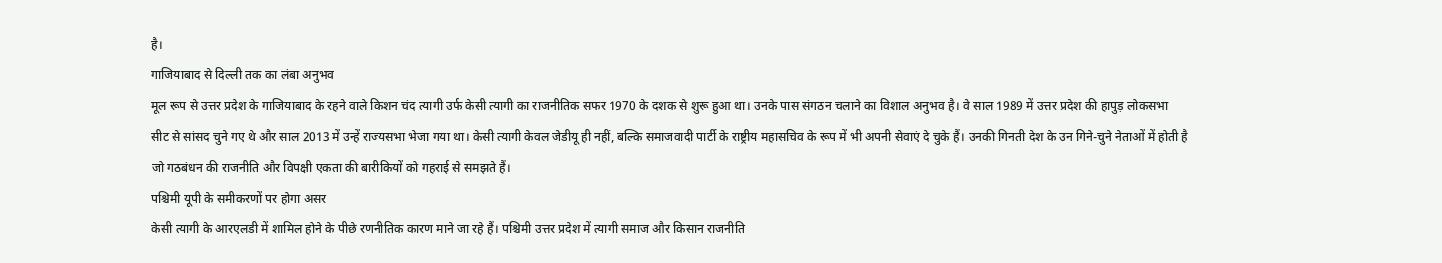है।
गाजियाबाद से दिल्ली तक का लंबा अनुभव
मूल रूप से उत्तर प्रदेश के गाजियाबाद के रहने वाले किशन चंद त्यागी उर्फ केसी त्यागी का राजनीतिक सफर 1970 के दशक से शुरू हुआ था। उनके पास संगठन चलाने का विशाल अनुभव है। वे साल 1989 में उत्तर प्रदेश की हापुड़ लोकसभा सीट से सांसद चुने गए थे और साल 2013 में उन्हें राज्यसभा भेजा गया था। केसी त्यागी केवल जेडीयू ही नहीं, बल्कि समाजवादी पार्टी के राष्ट्रीय महासचिव के रूप में भी अपनी सेवाएं दे चुके हैं। उनकी गिनती देश के उन गिने-चुने नेताओं में होती है जो गठबंधन की राजनीति और विपक्षी एकता की बारीकियों को गहराई से समझते हैं।
पश्चिमी यूपी के समीकरणों पर होगा असर
केसी त्यागी के आरएलडी में शामिल होने के पीछे रणनीतिक कारण माने जा रहे हैं। पश्चिमी उत्तर प्रदेश में त्यागी समाज और किसान राजनीति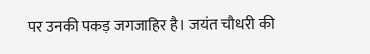पर उनकी पकड़ जगजाहिर है। जयंत चौधरी की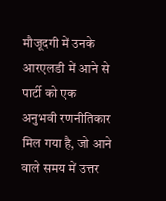मौजूदगी में उनके आरएलडी में आने से पार्टी को एक अनुभवी रणनीतिकार मिल गया है, जो आने वाले समय में उत्तर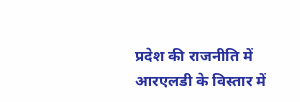प्रदेश की राजनीति में आरएलडी के विस्तार में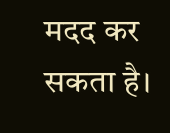मदद कर सकता है।